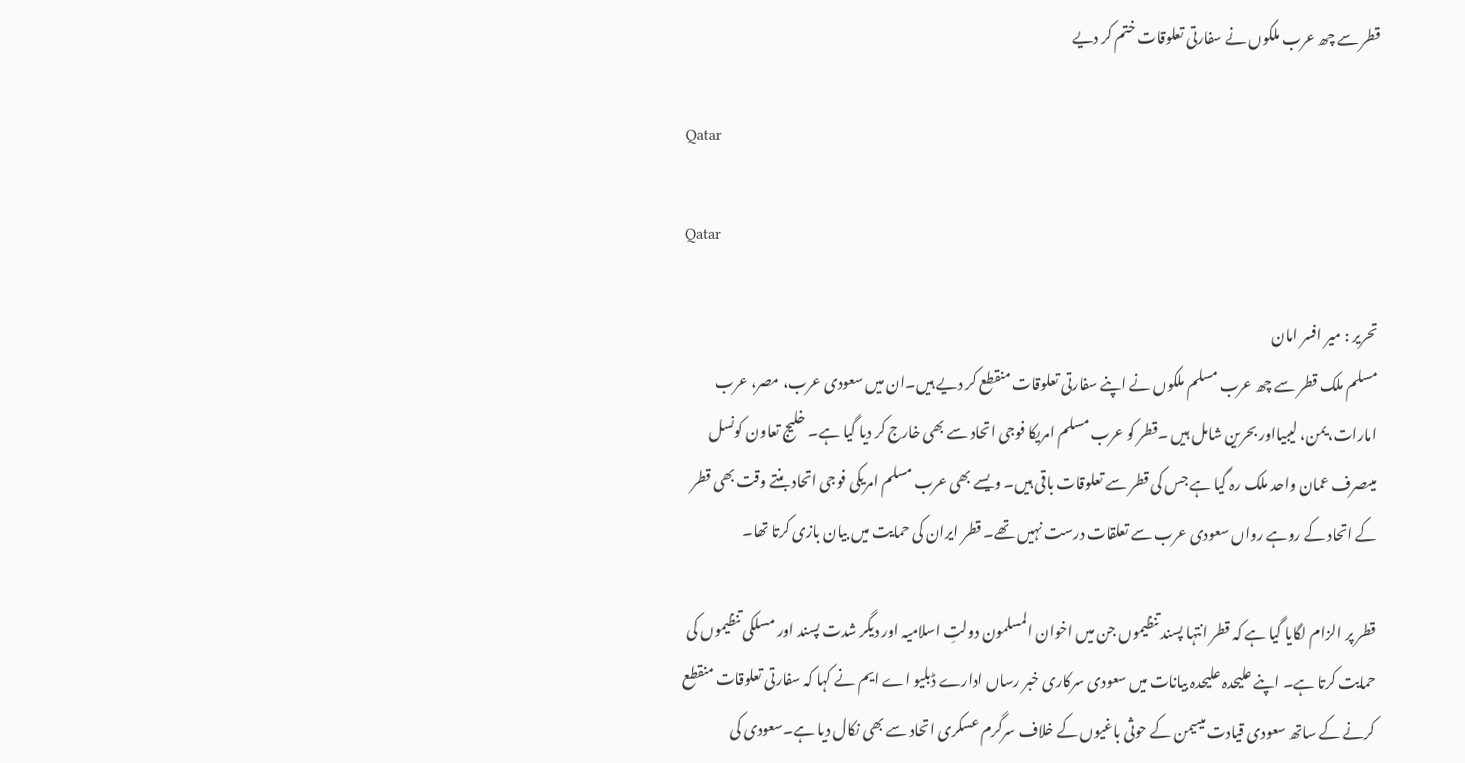قطر سے چھ عرب ملکوں نے سفارتی تعلوقات ختم کر دیے

Qatar

Qatar

تحریر : میر افسر امان
مسلم ملک قطر سے چھ عرب مسلم ملکوں نے اپنے سفارتی تعلوقات منقطع کر دیے ہیں۔ان میں سعودی عرب، مصر، عرب امارات،یمن، لیبیااور بحرین شامل ہیں ۔قطر کو عرب مسلم امریکا فوجی اتحاد سے بھی خارج کر دیا گیا ہے۔ خلیج تعاون کونسل میںصرف عمان واحد ملک رہ گیا ہے جس کی قطر سے تعلوقات باقی ہیں۔ ویسے بھی عرب مسلم امریکی فوجی اتحاد بنتے وقت بھی قطر کے اتحاد کے روہے رواں سعودی عرب سے تعلقات درست نہیں تھے۔ قطر ایران کی حمایت میں بیان بازی کرتا تھا۔

قطر پر الزام لگایا گیا ہے کہ قطر انتہا پسند تنظیموں جن میں اخوان المسلمون دولتِ اسلامیہ اور دیگر شدت پسند اور مسلکی تنظیموں کی حمایت کرتا ہے۔ اپنے علیحدہ علیحدہ بیانات میں سعودی سرکاری خبر رساں ادارے ڈبلیو اے ایم نے کہا کہ سفارتی تعلوقات منقطع کرنے کے ساتھ سعودی قیادت میںیمن کے حوثی باغیوں کے خلاف سرگرم عسکری اتحاد سے بھی نکال دیا ہے۔سعودی کی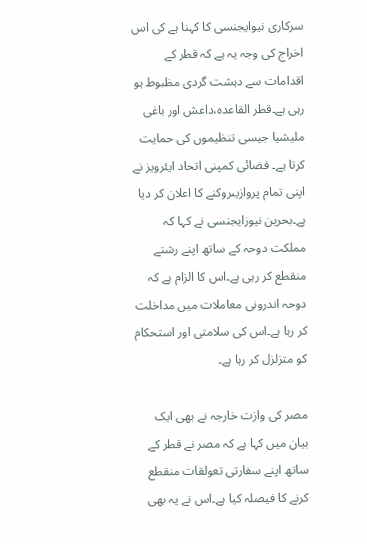سرکاری نیوایجنسی کا کہنا ہے کی اس اخراج کی وجہ یہ ہے کہ قطر کے اقدامات سے دہشت گردی مظبوط ہو رہی ہے۔قطر القاعدہ،داعش اور باغی ملیشیا جیسی تنظیموں کی حمایت کرتا ہے۔ فضائی کمپنی اتحاد ایئرویز نے اپنی تمام پروازیںروکنے کا اعلان کر دیا ہے۔بحرین نیوزایجنسی نے کہا کہ مملکت دوحہ کے ساتھ اپنے رشتے منقطع کر رہی ہے۔اس کا الزام ہے کہ دوحہ اندرونی معاملات میں مداخلت کر رہا ہے۔اس کی سلامتی اور استحکام کو متزلزل کر رہا ہے۔

مصر کی وازت خارجہ نے بھی ایک بیان میں کہا ہے کہ مصر نے قطر کے ساتھ اپنے سفارتی تعولقات منقطع کرنے کا فیصلہ کیا ہے۔اس نے یہ بھی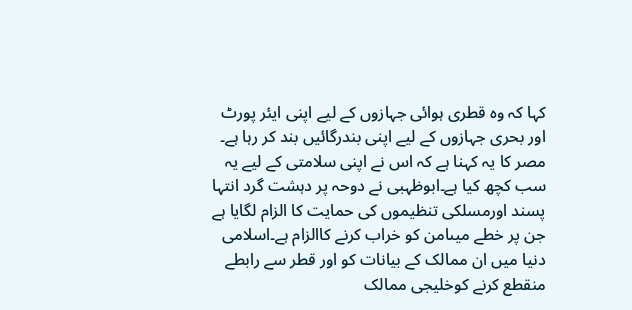کہا کہ وہ قطری ہوائی جہازوں کے لیے اپنی ایئر پورٹ اور بحری جہازوں کے لیے اپنی بندرگائیں بند کر رہا ہے۔ مصر کا یہ کہنا ہے کہ اس نے اپنی سلامتی کے لیے یہ سب کچھ کیا ہے۔ابوظہبی نے دوحہ پر دہشت گرد انتہا پسند اورمسلکی تنظیموں کی حمایت کا الزام لگایا ہے جن پر خطے میںامن کو خراب کرنے کاالزام ہے۔اسلامی دنیا میں ان ممالک کے بیانات کو اور قطر سے رابطے منقطع کرنے کوخلیجی ممالک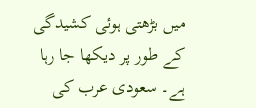میں بڑھتی ہوئی کشیدگی کے طور پر دیکھا جا رہا ہے۔ سعودی عرب کی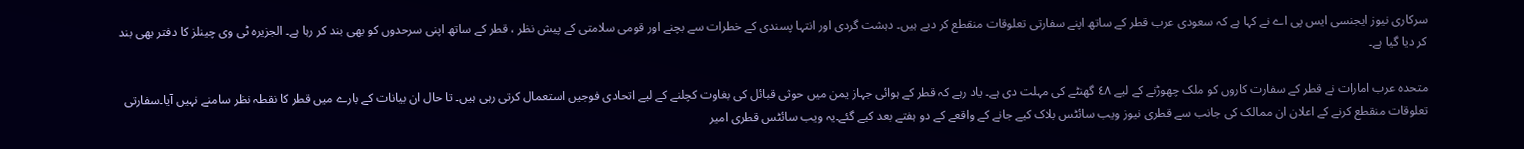سرکاری نیوز ایجنسی ایس پی اے نے کہا ہے کہ سعودی عرب قطر کے ساتھ اپنے سفارتی تعلوقات منقطع کر دیے ہیں۔ دہشت گردی اور انتہا پسندی کے خطرات سے بچنے اور قومی سلامتی کے پیش نظر ، قطر کے ساتھ اپنی سرحدوں کو بھی بند کر رہا ہے۔ الجزیرہ ٹی وی چینلز کا دفتر بھی بند کر دیا گیا ہے۔

متحدہ عرب امارات نے قطر کے سفارت کاروں کو ملک چھوڑنے کے لیے ٤٨ گھنٹے کی مہلت دی ہے۔ یاد رہے کہ قطر کے ہوائی جہاز یمن میں حوثی قبائل کی بغاوت کچلنے کے لیے اتحادی فوجیں استعمال کرتی رہی ہیں۔ تا حال ان بیانات کے بارے میں قطر کا نقطہ نظر سامنے نہیں آیا۔سفارتی تعلوقات منقطع کرنے کے اعلان ان ممالک کی جانب سے قطری نیوز ویب سائٹس بلاک کیے جانے کے واقعے کے دو ہفتے بعد کیے گئے۔یہ ویب سائٹس قطری امیر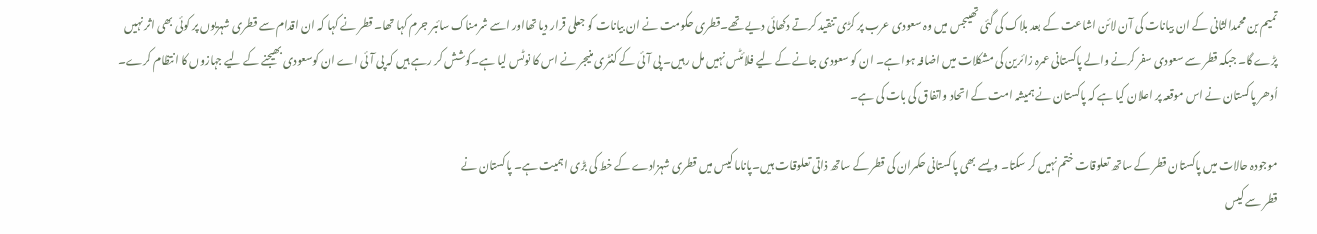تمیم بن محمدالثانی کے ان بیانات کی آن لائن اشاعت کے بعد بلاک کی گئی تھیںجس میں وہ سعودی عرب پر کڑی تنقید کرتے دکھائی دیے تھے۔قطری حکومت نے ان بیانات کو جعلی قرار دیا تھااور اسے شرمناک سائبر جرم کہا تھا۔ قطر نے کہا کہ ان اقدام سے قطری شہریوں پر کوئی بھی اثر نہیں پڑے گا۔ جبکہ قطر سے سعودی سفر کرنے والے پاکستانی عمرہ زائرین کی مشکلات میں اضافہ ہوا ہے۔ ان کو سعودی جانے کے لیے فلائٹس نہیں مل رہیں۔ پی آئی کے کنٹری منیجر نے اس کا نوٹس لیا ہے۔کوشش کر رہے ہیں کہ پی آئی اے ان کوسعودی بھیجنے کے لیے جہازوں کا انتظام کرے۔ اُدھر پاکستان نے اس موقعہ پر اعلان کیا ہے کہ پاکستان نے ہمیشہ امت کے اتحاد واتفاق کی بات کی ہے۔

موجودہ حالات میں پاکستان قطر کے ساتھ تعلوقات ختم نہیں کر سکتا۔ ویسے بھی پاکستانی حکمران کی قطر کے ساتھ ذاتی تعلوقات ہیں۔پاناما کیس میں قطری شہزادے کے خط کی بڑی اہمیت ہے۔ پاکستان نے
قطر سے کیس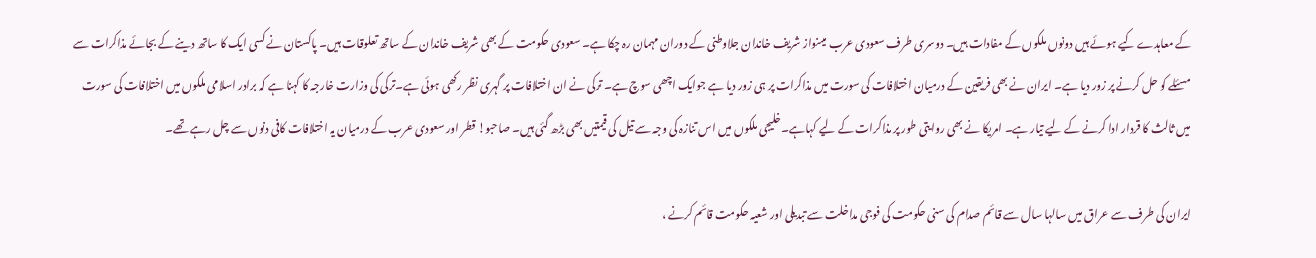کے معاہدے کیے ہوئے ہیں دونوں ملکوں کے مفادات ہیں۔ دوسری طرف سعودی عرب میںنواز شریف خاندان جلاوطنی کے دوران مہمان رہ چکا ہے۔ سعودی حکومت کے بھی شریف خاندان کے ساتھ تعلوقات ہیں۔ پاکستان نے کسی ایک کا ساتھ دینے کے بجائے مذاکرات سے مسئلے کو حل کرنے پر زور دیا ہے۔ ایران نے بھی فریقین کے درمیان اختلافات کی سورت میں مذاکرات پر ہی زور دیا ہے جوایک اچھی سوچ ہے۔ ترکی نے ان اختلافات پر گہری نظر رکھی ہوئی ہے۔ترکی کی وزارت خارجہ کا کہنا ہے کہ برادر اسلامی ملکوں میں اختلافات کی سورت میں ثالث کا قردار ادا کرنے کے لیے تیار ہے۔ امریکا نے بھی روایتی طور پر مذاکرات کے لیے کہاہے۔خلیجی ملکوں میں اس تنازہ کی وجہ سے تیل کی قیمتیں بھی بڑھ گئی ہیں۔ صاحبو! قطر اور سعودی عرب کے درمیان یہ اختلافات کافی دنوں سے چل رہے تھے۔

ایران کی طرف سے عراق میں سالہا سال سے قائم صدام کی سنی حکومت کی فوجی مداخلت سے تبدیلی اور شعیہ حکومت قائم کرنے ،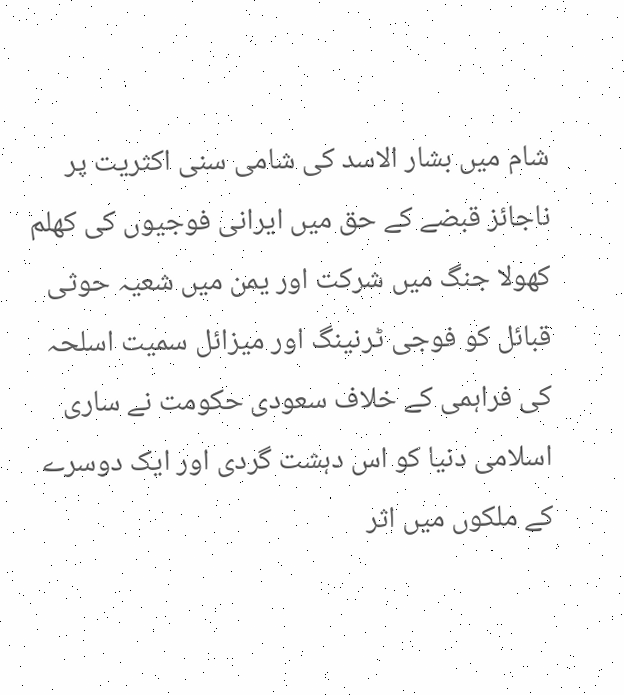شام میں بشار الاسد کی شامی سنی اکثریت پر ناجائز قبضے کے حق میں ایرانی فوجیوں کی کھلم کھولا جنگ میں شرکت اور یمن میں شعیہ حوثی قبائل کو فوجی ٹرنینگ اور میزائل سمیت اسلحہ کی فراہمی کے خلاف سعودی حکومت نے ساری اسلامی دنیا کو اس دہشت گردی اور ایک دوسرے کے ملکوں میں اثر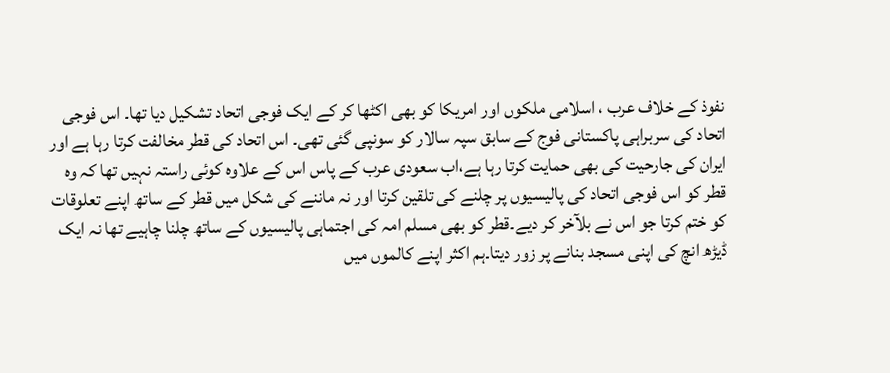نفوذ کے خلاف عرب ، اسلامی ملکوں اور امریکا کو بھی اکٹھا کر کے ایک فوجی اتحاد تشکیل دیا تھا۔ اس فوجی اتحاد کی سربراہی پاکستانی فوج کے سابق سپہ سالار کو سونپی گئی تھی۔ اس اتحاد کی قطر مخالفت کرتا رہا ہے اور ایران کی جارحیت کی بھی حمایت کرتا رہا ہے،اب سعودی عرب کے پاس اس کے علاوہ کوئی راستہ نہیں تھا کہ وہ قطر کو اس فوجی اتحاد کی پالیسیوں پر چلنے کی تلقین کرتا اور نہ ماننے کی شکل میں قطر کے ساتھ اپنے تعلوقات کو ختم کرتا جو اس نے بلآخر کر دیے۔قطر کو بھی مسلم امہ کی اجتماہی پالیسیوں کے ساتھ چلنا چاہیے تھا نہ ایک ڈیڑھ انچ کی اپنی مسجد بنانے پر زور دیتا۔ہم اکثر اپنے کالموں میں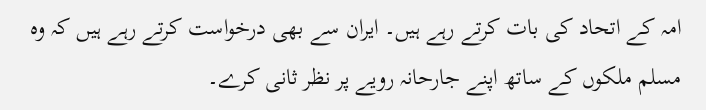امہ کے اتحاد کی بات کرتے رہے ہیں۔ ایران سے بھی درخواست کرتے رہے ہیں کہ وہ مسلم ملکوں کے ساتھ اپنے جارحانہ رویے پر نظر ثانی کرے۔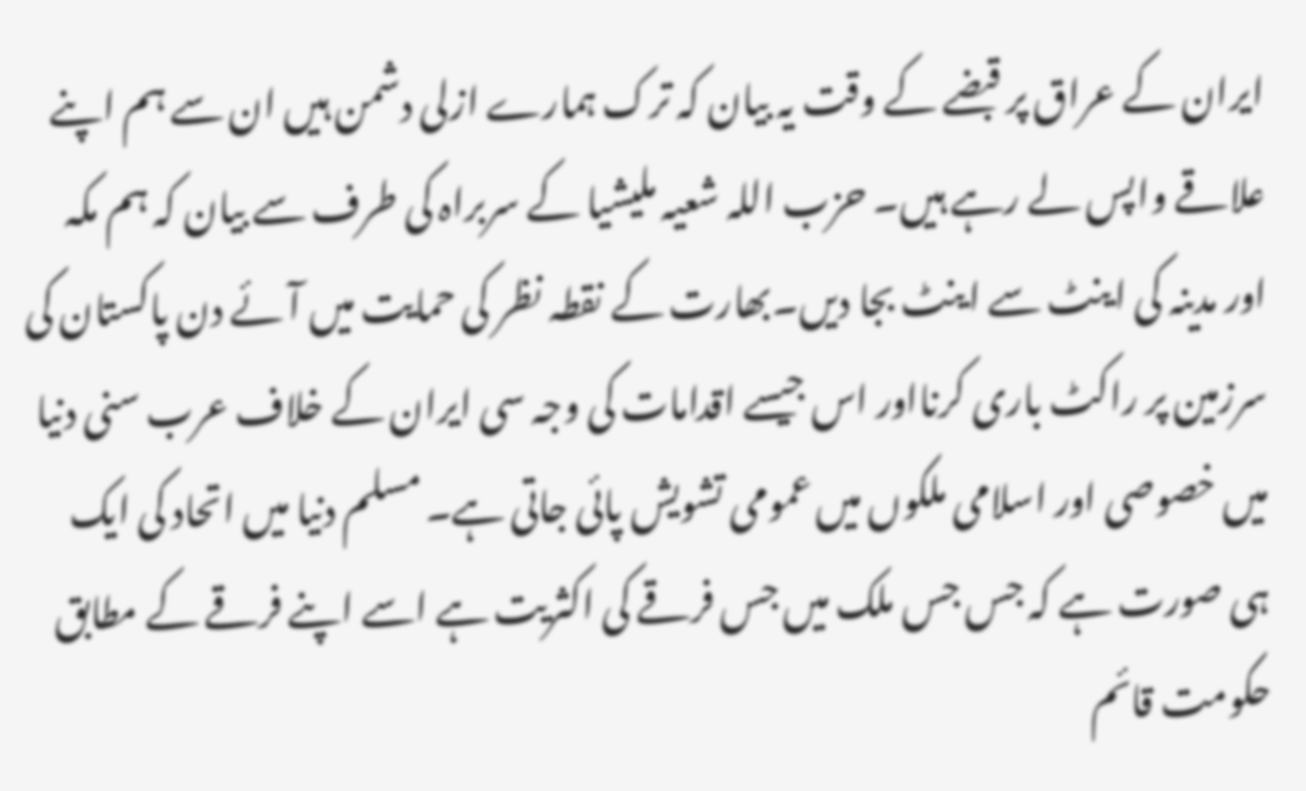ایران کے عراق پر قبضے کے وقت یہ بیان کہ ترک ہمارے ازلی دشمن ہیں ان سے ہم اپنے علاقے واپس لے رہے ہیں۔ حزب اللہ شعیہ ملیشیا کے سربراہ کی طرف سے بیان کہ ہم مکہ اور مدینہ کی اینٹ سے اینٹ بجا دیں۔بھارت کے نقطہ نظر کی حمایت میں آئے دن پاکستان کی سرزمین پر راکٹ باری کرنااور اس جیسے اقدامات کی وجہ سی ایران کے خلاف عرب سنی دنیا میں خصوصی اور اسلامی ملکوں میں عمومی تشویش پائی جاتی ہے۔ مسلم دنیا میں اتحاد کی ایک ہی صورت ہے کہ جس جس ملک میں جس فرقے کی اکثریت ہے اسے اپنے فرقے کے مطابق حکومت قائم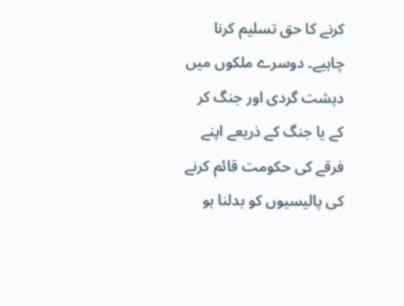کرنے کا حق تسلیم کرنا چاہیے۔ دوسرے ملکوں میں دہشت گردی اور جنگ کر کے یا جنگ کے ذریعے اپنے فرقے کی حکومت قائم کرنے کی پالیسیوں کو بدلنا ہو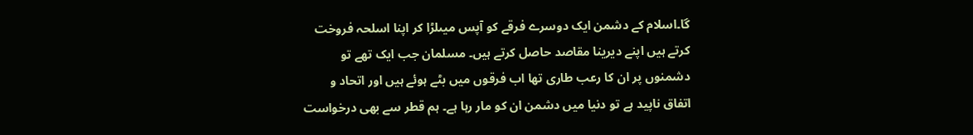گا۔اسلام کے دشمن ایک دوسرے فرقے کو آپس میںلڑا کر اپنا اسلحہ فروخت کرتے ہیں اپنے دیرینا مقاصد حاصل کرتے ہیں۔ مسلمان جب ایک تھے تو دشمنوں پر ان کا رعب طاری تھا اب فرقوں میں بٹے ہوئے ہیں اور اتحاد و اتفاق ناپید ہے تو دنیا میں دشمن ان کو مار رہا ہے۔ ہم قطر سے بھی درخواست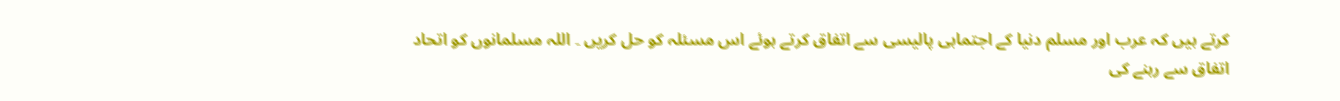کرتے ہیں کہ عرب اور مسلم دنیا کے اجتماہی پالیسی سے اتفاق کرتے ہوئے اس مسئلہ کو حل کریں ۔ اللہ مسلمانوں کو اتحاد اتفاق سے رہنے کی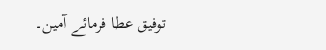توفیق عطا فرمائے آمین۔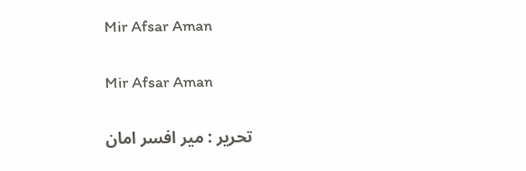Mir Afsar Aman

Mir Afsar Aman

تحریر : میر افسر امان